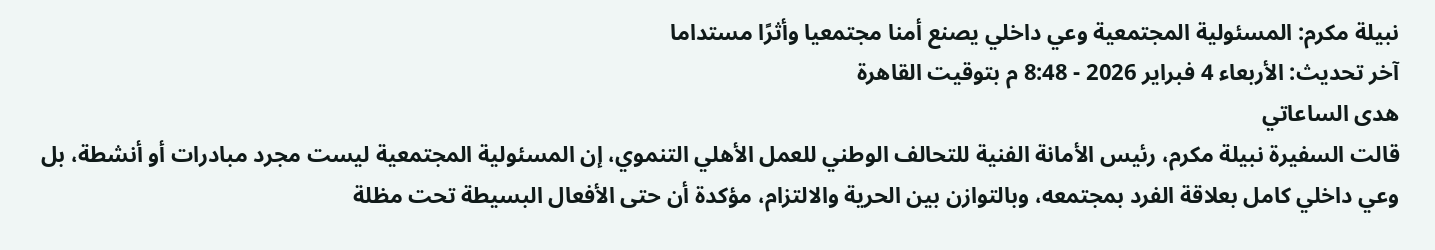نبيلة مكرم: المسئولية المجتمعية وعي داخلي يصنع أمنا مجتمعيا وأثرًا مستداما
آخر تحديث: الأربعاء 4 فبراير 2026 - 8:48 م بتوقيت القاهرة
هدى الساعاتي
قالت السفيرة نبيلة مكرم، رئيس الأمانة الفنية للتحالف الوطني للعمل الأهلي التنموي، إن المسئولية المجتمعية ليست مجرد مبادرات أو أنشطة، بل وعي داخلي كامل بعلاقة الفرد بمجتمعه، وبالتوازن بين الحرية والالتزام، مؤكدة أن حتى الأفعال البسيطة تحت مظلة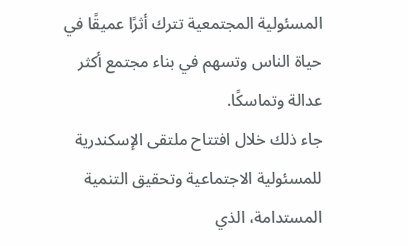المسئولية المجتمعية تترك أثرًا عميقًا في حياة الناس وتسهم في بناء مجتمع أكثر عدالة وتماسكًا.
جاء ذلك خلال افتتاح ملتقى الإسكندرية للمسئولية الاجتماعية وتحقيق التنمية المستدامة، الذي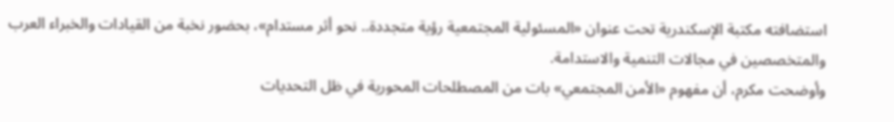استضافته مكتبة الإسكندرية تحت عنوان «المسئولية المجتمعية رؤية متجددة.. نحو أثر مستدام»، بحضور نخبة من القيادات والخبراء العرب والمتخصصين في مجالات التنمية والاستدامة.
وأوضحت مكرم، أن مفهوم «الأمن المجتمعي» بات من المصطلحات المحورية في ظل التحديات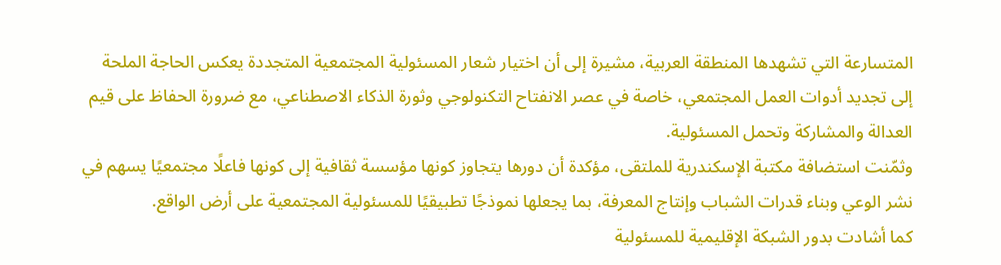المتسارعة التي تشهدها المنطقة العربية، مشيرة إلى أن اختيار شعار المسئولية المجتمعية المتجددة يعكس الحاجة الملحة إلى تجديد أدوات العمل المجتمعي، خاصة في عصر الانفتاح التكنولوجي وثورة الذكاء الاصطناعي، مع ضرورة الحفاظ على قيم العدالة والمشاركة وتحمل المسئولية.
وثمّنت استضافة مكتبة الإسكندرية للملتقى، مؤكدة أن دورها يتجاوز كونها مؤسسة ثقافية إلى كونها فاعلًا مجتمعيًا يسهم في نشر الوعي وبناء قدرات الشباب وإنتاج المعرفة، بما يجعلها نموذجًا تطبيقيًا للمسئولية المجتمعية على أرض الواقع.
كما أشادت بدور الشبكة الإقليمية للمسئولية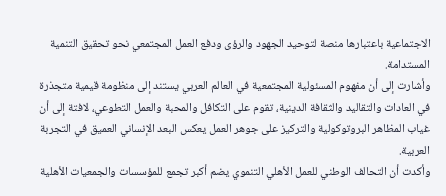الاجتماعية باعتبارها منصة لتوحيد الجهود والرؤى ودفع العمل المجتمعي نحو تحقيق التنمية المستدامة.
وأشارت إلى أن مفهوم المسئولية المجتمعية في العالم العربي يستند إلى منظومة قيمية متجذرة في العادات والتقاليد والثقافة الدينية، تقوم على التكافل والمحبة والعمل التطوعي، لافتة إلى أن غياب المظاهر البروتوكولية والتركيز على جوهر العمل يعكس البعد الإنساني العميق في التجربة العربية.
وأكدت أن التحالف الوطني للعمل الأهلي التنموي يضم أكبر تجمع للمؤسسات والجمعيات الأهلية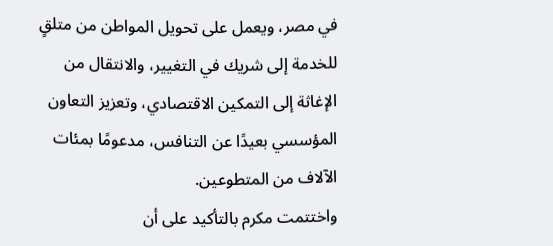في مصر، ويعمل على تحويل المواطن من متلقٍ للخدمة إلى شريك في التغيير، والانتقال من الإغاثة إلى التمكين الاقتصادي، وتعزيز التعاون المؤسسي بعيدًا عن التنافس، مدعومًا بمئات الآلاف من المتطوعين.
واختتمت مكرم بالتأكيد على أن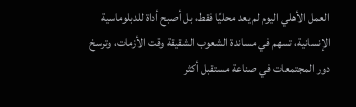العمل الأهلي اليوم لم يعد محليًا فقط، بل أصبح أداة للدبلوماسية الإنسانية، تسهم في مساندة الشعوب الشقيقة وقت الأزمات، وترسخ دور المجتمعات في صناعة مستقبل أكثر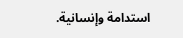استدامة وإنسانية.